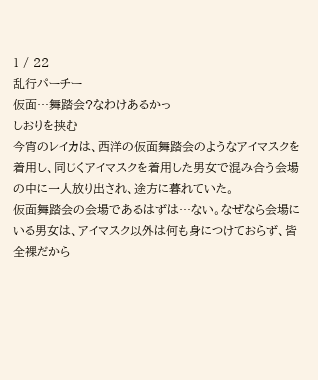1 / 22
乱行パーチー
仮面…舞踏会?なわけあるかっ
しおりを挟む
今宵のレイカは、西洋の仮面舞踏会のようなアイマスクを着用し、同じくアイマスクを着用した男女で混み合う会場の中に一人放り出され、途方に暮れていた。
仮面舞踏会の会場であるはずは…ない。なぜなら会場にいる男女は、アイマスク以外は何も身につけておらず、皆全裸だから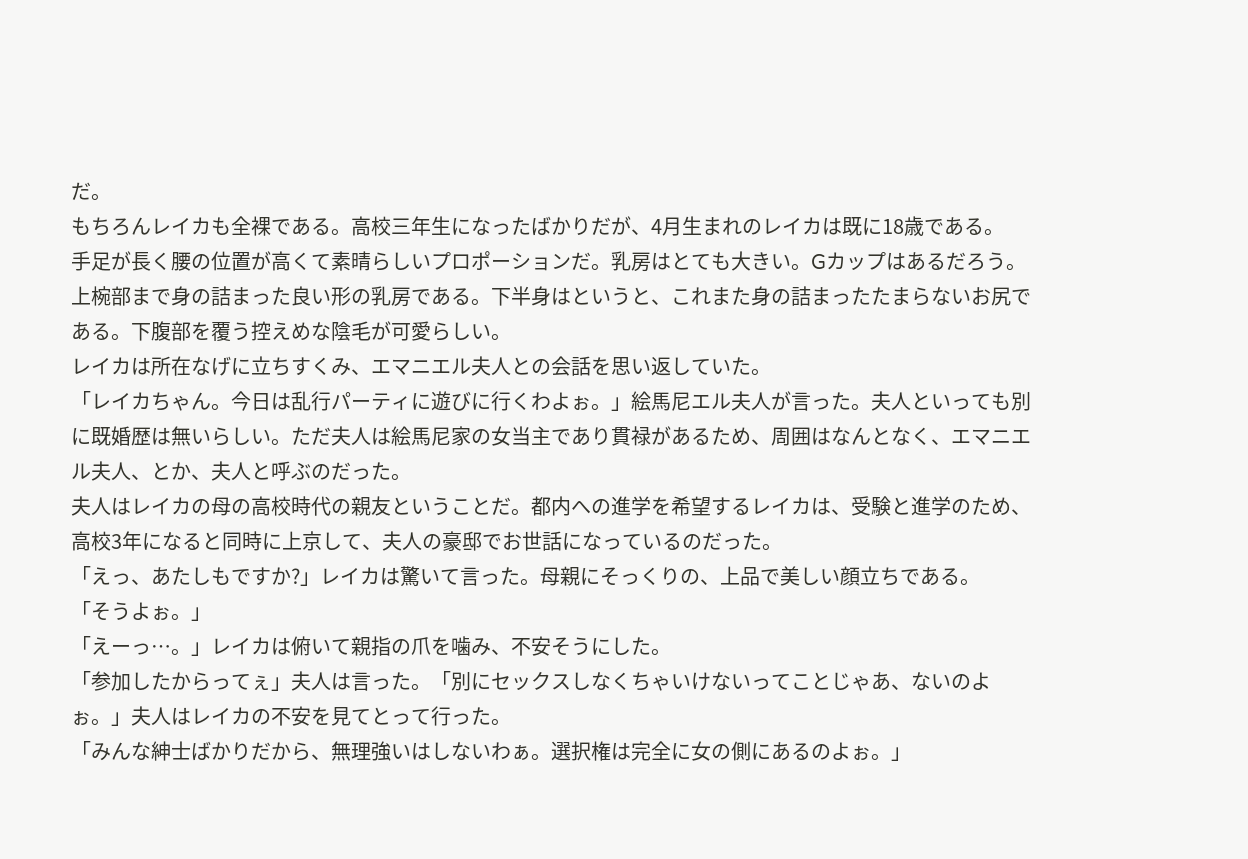だ。
もちろんレイカも全裸である。高校三年生になったばかりだが、4月生まれのレイカは既に18歳である。
手足が長く腰の位置が高くて素晴らしいプロポーションだ。乳房はとても大きい。Gカップはあるだろう。上椀部まで身の詰まった良い形の乳房である。下半身はというと、これまた身の詰まったたまらないお尻である。下腹部を覆う控えめな陰毛が可愛らしい。
レイカは所在なげに立ちすくみ、エマニエル夫人との会話を思い返していた。
「レイカちゃん。今日は乱行パーティに遊びに行くわよぉ。」絵馬尼エル夫人が言った。夫人といっても別に既婚歴は無いらしい。ただ夫人は絵馬尼家の女当主であり貫禄があるため、周囲はなんとなく、エマニエル夫人、とか、夫人と呼ぶのだった。
夫人はレイカの母の高校時代の親友ということだ。都内への進学を希望するレイカは、受験と進学のため、高校3年になると同時に上京して、夫人の豪邸でお世話になっているのだった。
「えっ、あたしもですか?」レイカは驚いて言った。母親にそっくりの、上品で美しい顔立ちである。
「そうよぉ。」
「えーっ…。」レイカは俯いて親指の爪を噛み、不安そうにした。
「参加したからってぇ」夫人は言った。「別にセックスしなくちゃいけないってことじゃあ、ないのよぉ。」夫人はレイカの不安を見てとって行った。
「みんな紳士ばかりだから、無理強いはしないわぁ。選択権は完全に女の側にあるのよぉ。」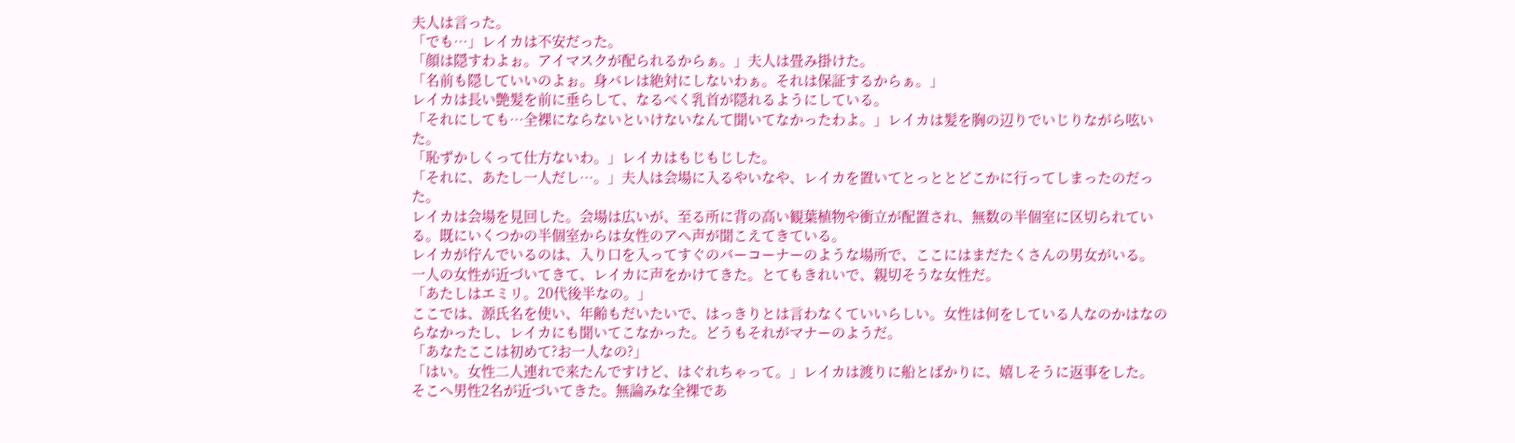夫人は言った。
「でも…」レイカは不安だった。
「顔は隠すわよぉ。アイマスクが配られるからぁ。」夫人は畳み掛けた。
「名前も隠していいのよぉ。身バレは絶対にしないわぁ。それは保証するからぁ。」
レイカは長い艶髪を前に垂らして、なるべく乳首が隠れるようにしている。
「それにしても…全裸にならないといけないなんて聞いてなかったわよ。」レイカは髪を胸の辺りでいじりながら呟いた。
「恥ずかしくって仕方ないわ。」レイカはもじもじした。
「それに、あたし一人だし…。」夫人は会場に入るやいなや、レイカを置いてとっととどこかに行ってしまったのだった。
レイカは会場を見回した。会場は広いが、至る所に背の高い観葉植物や衝立が配置され、無数の半個室に区切られている。既にいくつかの半個室からは女性のアヘ声が聞こえてきている。
レイカが佇んでいるのは、入り口を入ってすぐのバーコーナーのような場所で、ここにはまだたくさんの男女がいる。
一人の女性が近づいてきて、レイカに声をかけてきた。とてもきれいで、親切そうな女性だ。
「あたしはエミリ。20代後半なの。」
ここでは、源氏名を使い、年齢もだいたいで、はっきりとは言わなくていいらしい。女性は何をしている人なのかはなのらなかったし、レイカにも聞いてこなかった。どうもそれがマナーのようだ。
「あなたここは初めて?お一人なの?」
「はい。女性二人連れで来たんですけど、はぐれちゃって。」レイカは渡りに船とばかりに、嬉しそうに返事をした。
そこへ男性2名が近づいてきた。無論みな全裸であ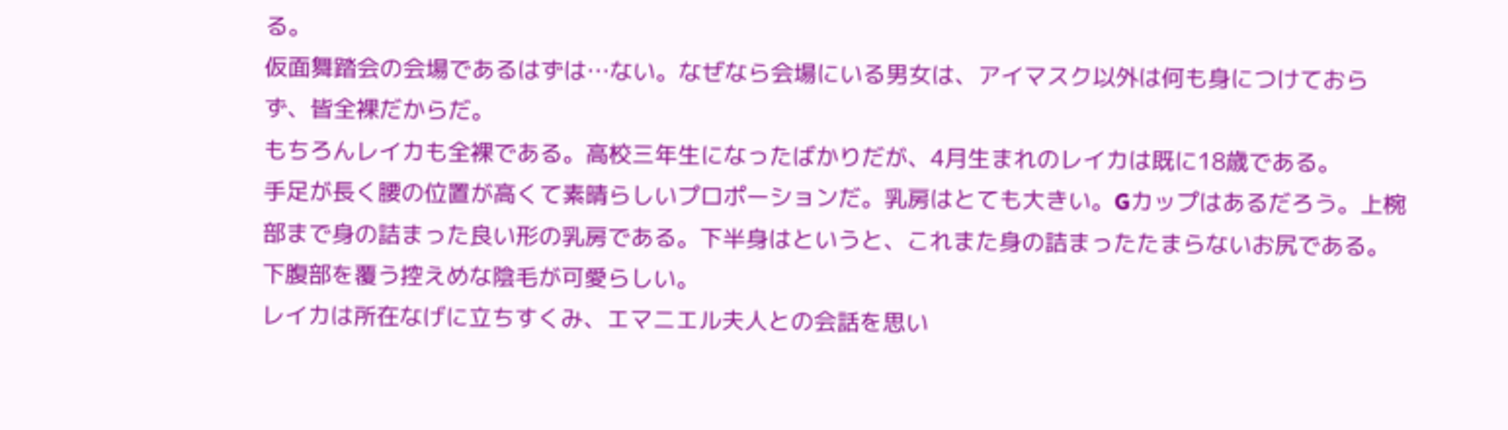る。
仮面舞踏会の会場であるはずは…ない。なぜなら会場にいる男女は、アイマスク以外は何も身につけておらず、皆全裸だからだ。
もちろんレイカも全裸である。高校三年生になったばかりだが、4月生まれのレイカは既に18歳である。
手足が長く腰の位置が高くて素晴らしいプロポーションだ。乳房はとても大きい。Gカップはあるだろう。上椀部まで身の詰まった良い形の乳房である。下半身はというと、これまた身の詰まったたまらないお尻である。下腹部を覆う控えめな陰毛が可愛らしい。
レイカは所在なげに立ちすくみ、エマニエル夫人との会話を思い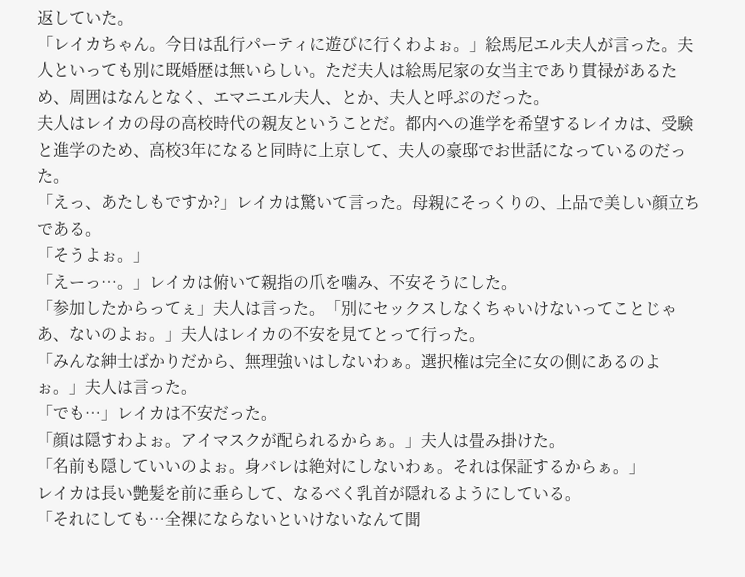返していた。
「レイカちゃん。今日は乱行パーティに遊びに行くわよぉ。」絵馬尼エル夫人が言った。夫人といっても別に既婚歴は無いらしい。ただ夫人は絵馬尼家の女当主であり貫禄があるため、周囲はなんとなく、エマニエル夫人、とか、夫人と呼ぶのだった。
夫人はレイカの母の高校時代の親友ということだ。都内への進学を希望するレイカは、受験と進学のため、高校3年になると同時に上京して、夫人の豪邸でお世話になっているのだった。
「えっ、あたしもですか?」レイカは驚いて言った。母親にそっくりの、上品で美しい顔立ちである。
「そうよぉ。」
「えーっ…。」レイカは俯いて親指の爪を噛み、不安そうにした。
「参加したからってぇ」夫人は言った。「別にセックスしなくちゃいけないってことじゃあ、ないのよぉ。」夫人はレイカの不安を見てとって行った。
「みんな紳士ばかりだから、無理強いはしないわぁ。選択権は完全に女の側にあるのよぉ。」夫人は言った。
「でも…」レイカは不安だった。
「顔は隠すわよぉ。アイマスクが配られるからぁ。」夫人は畳み掛けた。
「名前も隠していいのよぉ。身バレは絶対にしないわぁ。それは保証するからぁ。」
レイカは長い艶髪を前に垂らして、なるべく乳首が隠れるようにしている。
「それにしても…全裸にならないといけないなんて聞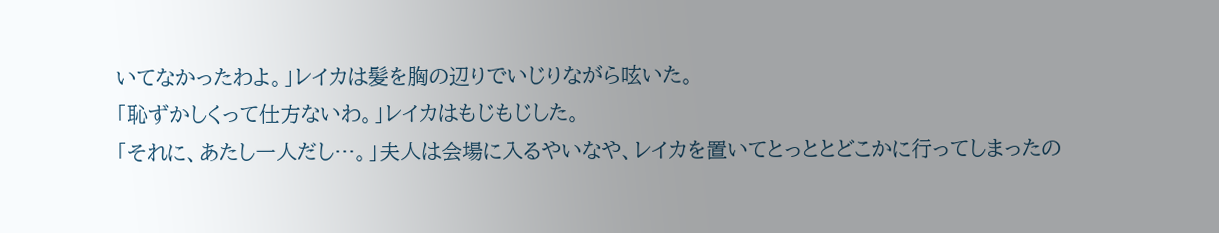いてなかったわよ。」レイカは髪を胸の辺りでいじりながら呟いた。
「恥ずかしくって仕方ないわ。」レイカはもじもじした。
「それに、あたし一人だし…。」夫人は会場に入るやいなや、レイカを置いてとっととどこかに行ってしまったの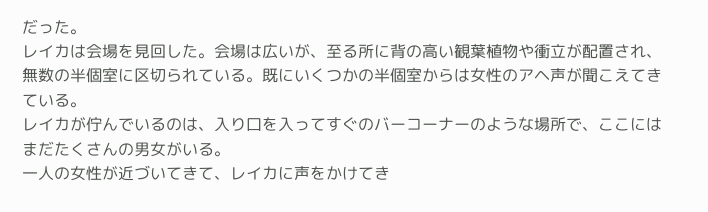だった。
レイカは会場を見回した。会場は広いが、至る所に背の高い観葉植物や衝立が配置され、無数の半個室に区切られている。既にいくつかの半個室からは女性のアヘ声が聞こえてきている。
レイカが佇んでいるのは、入り口を入ってすぐのバーコーナーのような場所で、ここにはまだたくさんの男女がいる。
一人の女性が近づいてきて、レイカに声をかけてき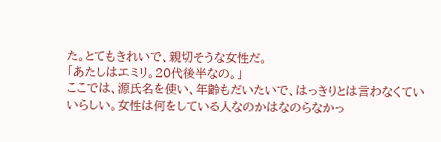た。とてもきれいで、親切そうな女性だ。
「あたしはエミリ。20代後半なの。」
ここでは、源氏名を使い、年齢もだいたいで、はっきりとは言わなくていいらしい。女性は何をしている人なのかはなのらなかっ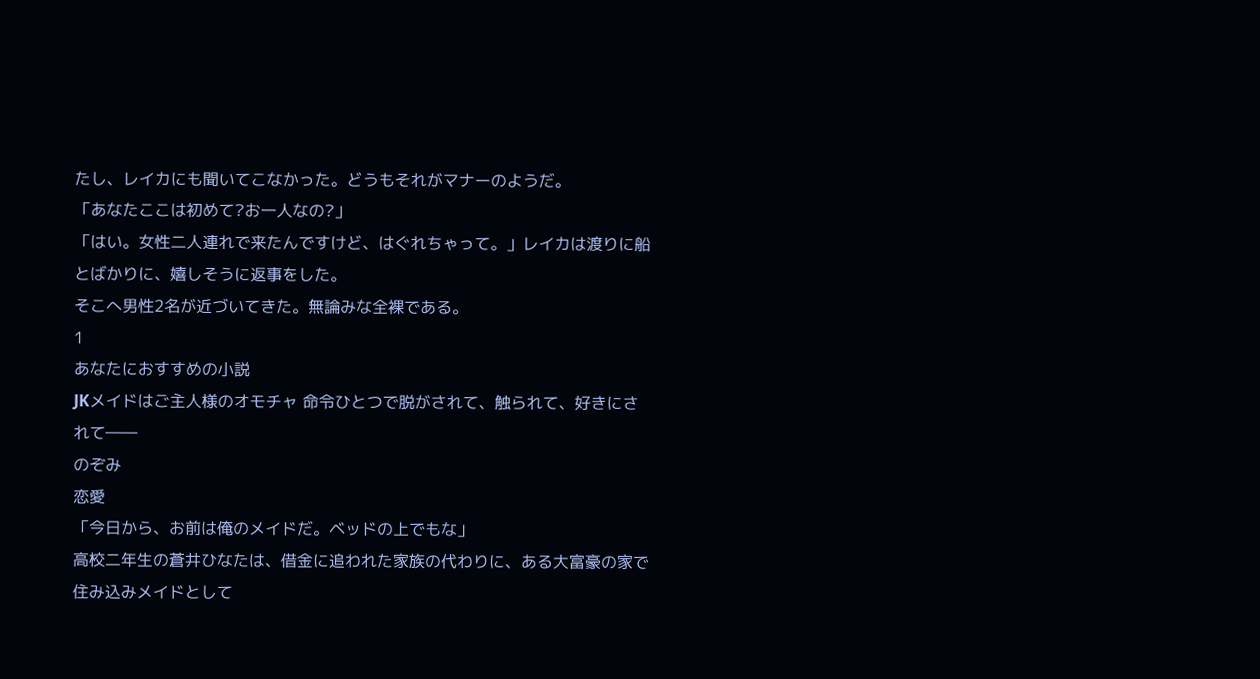たし、レイカにも聞いてこなかった。どうもそれがマナーのようだ。
「あなたここは初めて?お一人なの?」
「はい。女性二人連れで来たんですけど、はぐれちゃって。」レイカは渡りに船とばかりに、嬉しそうに返事をした。
そこへ男性2名が近づいてきた。無論みな全裸である。
1
あなたにおすすめの小説
JKメイドはご主人様のオモチャ 命令ひとつで脱がされて、触られて、好きにされて――
のぞみ
恋愛
「今日から、お前は俺のメイドだ。ベッドの上でもな」
高校二年生の蒼井ひなたは、借金に追われた家族の代わりに、ある大富豪の家で住み込みメイドとして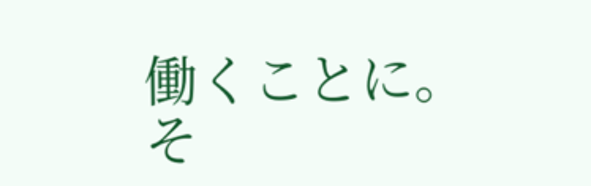働くことに。
そ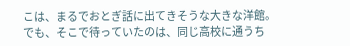こは、まるでおとぎ話に出てきそうな大きな洋館。
でも、そこで待っていたのは、同じ高校に通うち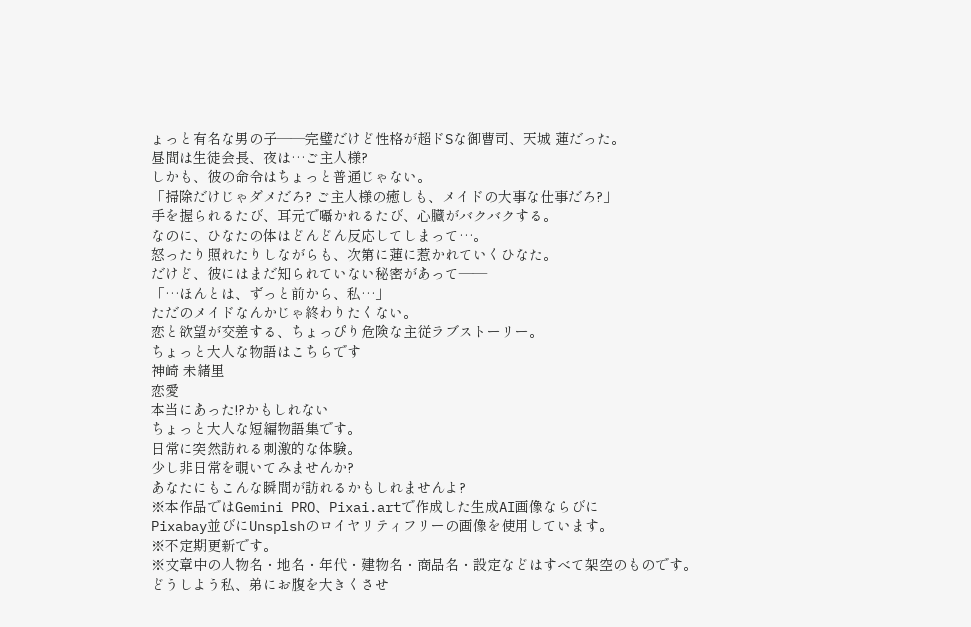ょっと有名な男の子――完璧だけど性格が超ドSな御曹司、天城 蓮だった。
昼間は生徒会長、夜は…ご主人様?
しかも、彼の命令はちょっと普通じゃない。
「掃除だけじゃダメだろ? ご主人様の癒しも、メイドの大事な仕事だろ?」
手を握られるたび、耳元で囁かれるたび、心臓がバクバクする。
なのに、ひなたの体はどんどん反応してしまって…。
怒ったり照れたりしながらも、次第に蓮に惹かれていくひなた。
だけど、彼にはまだ知られていない秘密があって――
「…ほんとは、ずっと前から、私…」
ただのメイドなんかじゃ終わりたくない。
恋と欲望が交差する、ちょっぴり危険な主従ラブストーリー。
ちょっと大人な物語はこちらです
神崎 未緒里
恋愛
本当にあった!?かもしれない
ちょっと大人な短編物語集です。
日常に突然訪れる刺激的な体験。
少し非日常を覗いてみませんか?
あなたにもこんな瞬間が訪れるかもしれませんよ?
※本作品ではGemini PRO、Pixai.artで作成した生成AI画像ならびに
Pixabay並びにUnsplshのロイヤリティフリーの画像を使用しています。
※不定期更新です。
※文章中の人物名・地名・年代・建物名・商品名・設定などはすべて架空のものです。
どうしよう私、弟にお腹を大きくさせ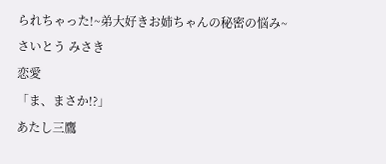られちゃった!~弟大好きお姉ちゃんの秘密の悩み~
さいとう みさき
恋愛
「ま、まさか!?」
あたし三鷹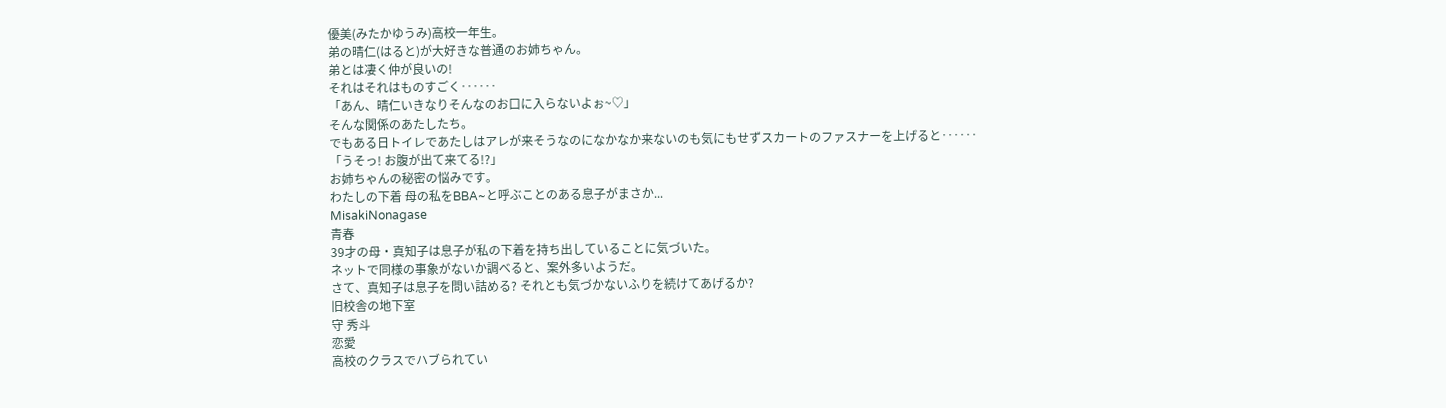優美(みたかゆうみ)高校一年生。
弟の晴仁(はると)が大好きな普通のお姉ちゃん。
弟とは凄く仲が良いの!
それはそれはものすごく‥‥‥
「あん、晴仁いきなりそんなのお口に入らないよぉ~♡」
そんな関係のあたしたち。
でもある日トイレであたしはアレが来そうなのになかなか来ないのも気にもせずスカートのファスナーを上げると‥‥‥
「うそっ! お腹が出て来てる!?」
お姉ちゃんの秘密の悩みです。
わたしの下着 母の私をBBA~と呼ぶことのある息子がまさか...
MisakiNonagase
青春
39才の母・真知子は息子が私の下着を持ち出していることに気づいた。
ネットで同様の事象がないか調べると、案外多いようだ。
さて、真知子は息子を問い詰める? それとも気づかないふりを続けてあげるか?
旧校舎の地下室
守 秀斗
恋愛
高校のクラスでハブられてい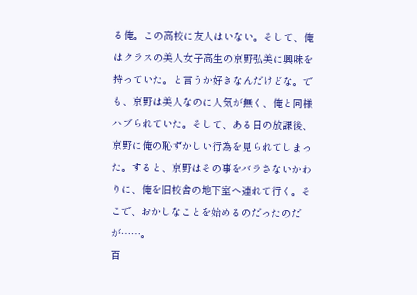る俺。この高校に友人はいない。そして、俺はクラスの美人女子高生の京野弘美に興味を持っていた。と言うか好きなんだけどな。でも、京野は美人なのに人気が無く、俺と同様ハブられていた。そして、ある日の放課後、京野に俺の恥ずかしい行為を見られてしまった。すると、京野はその事をバラさないかわりに、俺を旧校舎の地下室へ連れて行く。そこで、おかしなことを始めるのだったのだが……。
百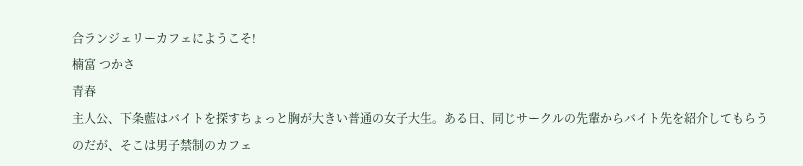合ランジェリーカフェにようこそ!
楠富 つかさ
青春
主人公、下条藍はバイトを探すちょっと胸が大きい普通の女子大生。ある日、同じサークルの先輩からバイト先を紹介してもらうのだが、そこは男子禁制のカフェ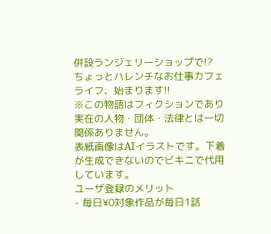併設ランジェリーショップで!?
ちょっとハレンチなお仕事カフェライフ、始まります!!
※この物語はフィクションであり実在の人物・団体・法律とは一切関係ありません。
表紙画像はAIイラストです。下着が生成できないのでビキニで代用しています。
ユーザ登録のメリット
- 毎日¥0対象作品が毎日1話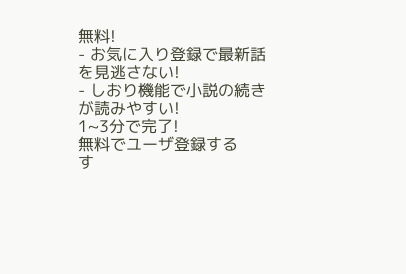無料!
- お気に入り登録で最新話を見逃さない!
- しおり機能で小説の続きが読みやすい!
1~3分で完了!
無料でユーザ登録する
す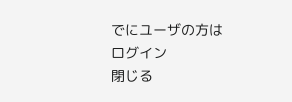でにユーザの方はログイン
閉じる